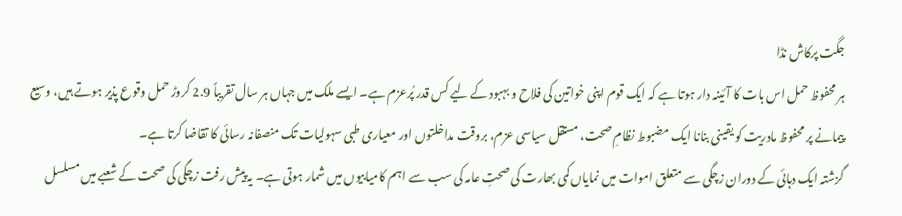جگت پرکاش نڈا
ہر محفوظ حمل اس بات کا آئینہ دار ہوتا ہے کہ ایک قوم اپنی خواتین کی فلاح و بہبود کے لیے کس قدر پُرعزم ہے۔ ایسے ملک میں جہاں ہر سال تقریباً 2.9 کروڑ حمل وقوع پذیر ہوتے ہیں، وسیع پیمانے پر محفوظ مادریت کو یقینی بنانا ایک مضبوط نظامِ صحت، مستقل سیاسی عزم، بروقت مداخلتوں اور معیاری طبی سہولیات تک منصفانہ رسائی کا تقاضا کرتا ہے۔
گزشتہ ایک دہائی کے دوران زچگی سے متعلق اموات میں نمایاں کمی بھارت کی صحتِ عامہ کی سب سے اہم کامیابیوں میں شمار ہوتی ہے۔ یہ پیش رفت زچگی کی صحت کے شعبے میں مسلسل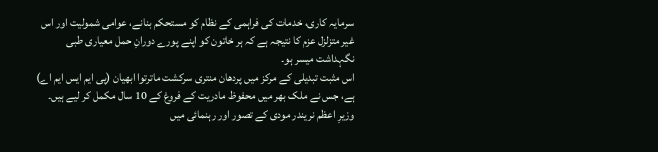سرمایہ کاری، خدمات کی فراہمی کے نظام کو مستحکم بنانے، عوامی شمولیت اور اس غیر متزلزل عزم کا نتیجہ ہے کہ ہر خاتون کو اپنے پورے دورانِ حمل معیاری طبی نگہداشت میسر ہو۔
اس مثبت تبدیلی کے مرکز میں پردھان منتری سرکشت ماترتوا ابھیان (پی ایم ایس ایم اے) ہے، جس نے ملک بھر میں محفوظ مادریت کے فروغ کے 10 سال مکمل کر لیے ہیں۔
وزیرِ اعظم نریندر مودی کے تصور اور رہنمائی میں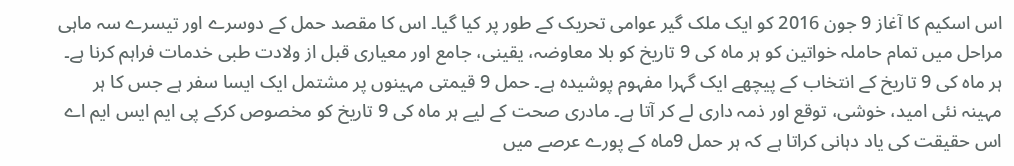اس اسکیم کا آغاز 9 جون 2016 کو ایک ملک گیر عوامی تحریک کے طور پر کیا گیا۔ اس کا مقصد حمل کے دوسرے اور تیسرے سہ ماہی مراحل میں تمام حاملہ خواتین کو ہر ماہ کی 9 تاریخ کو بلا معاوضہ، یقینی، جامع اور معیاری قبل از ولادت طبی خدمات فراہم کرنا ہے۔
ہر ماہ کی 9 تاریخ کے انتخاب کے پیچھے ایک گہرا مفہوم پوشیدہ ہے۔ حمل 9 قیمتی مہینوں پر مشتمل ایک ایسا سفر ہے جس کا ہر مہینہ نئی امید، خوشی، توقع اور ذمہ داری لے کر آتا ہے۔ مادری صحت کے لیے ہر ماہ کی 9 تاریخ کو مخصوص کرکے پی ایم ایس ایم اے اس حقیقت کی یاد دہانی کراتا ہے کہ ہر حمل 9ماہ کے پورے عرصے میں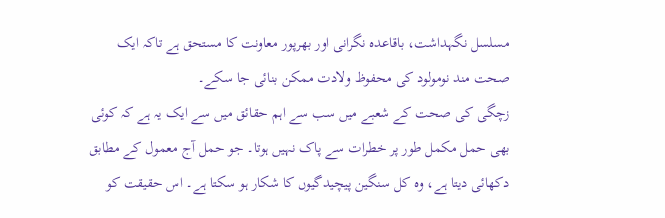مسلسل نگہداشت، باقاعدہ نگرانی اور بھرپور معاونت کا مستحق ہے تاکہ ایک صحت مند نومولود کی محفوظ ولادت ممکن بنائی جا سکے۔
زچگی کی صحت کے شعبے میں سب سے اہم حقائق میں سے ایک یہ ہے کہ کوئی بھی حمل مکمل طور پر خطرات سے پاک نہیں ہوتا۔ جو حمل آج معمول کے مطابق دکھائی دیتا ہے، وہ کل سنگین پیچیدگیوں کا شکار ہو سکتا ہے۔ اس حقیقت کو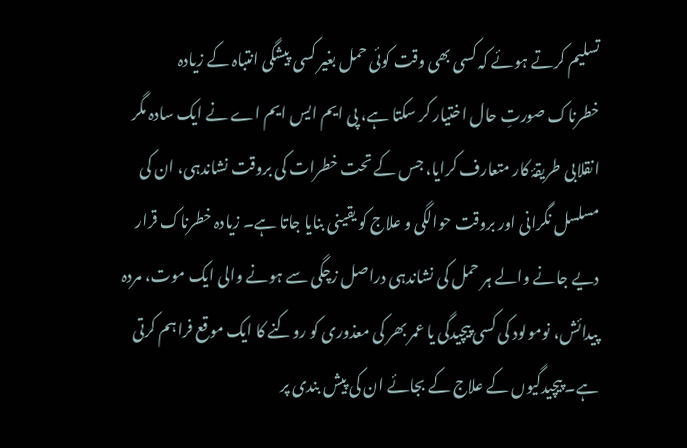تسلیم کرتے ہوئے کہ کسی بھی وقت کوئی حمل بغیر کسی پیشگی انتباہ کے زیادہ خطرناک صورتِ حال اختیار کر سکتا ہے، پی ایم ایس ایم اے نے ایک سادہ مگر انقلابی طریقۂ کار متعارف کرایا، جس کے تحت خطرات کی بروقت نشاندہی، ان کی مسلسل نگرانی اور بروقت حوالگی و علاج کو یقینی بنایا جاتا ہے۔ زیادہ خطرناک قرار دیے جانے والے ہر حمل کی نشاندہی دراصل زچگی سے ہونے والی ایک موت، مردہ پیدائش، نومولود کی کسی پیچیدگی یا عمر بھر کی معذوری کو روکنے کا ایک موقع فراہم کرتی ہے۔ پیچیدگیوں کے علاج کے بجائے ان کی پیش بندی پر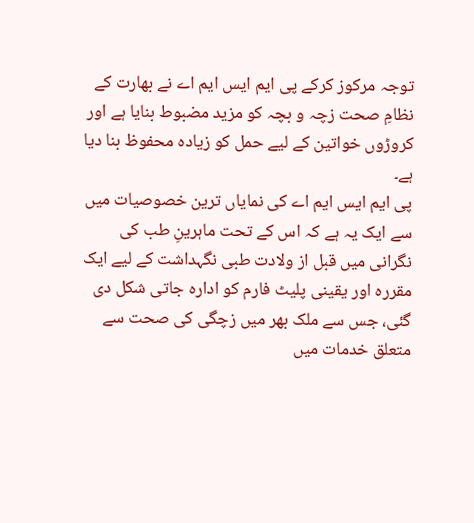توجہ مرکوز کرکے پی ایم ایس ایم اے نے بھارت کے نظامِ صحت زچہ و بچہ کو مزید مضبوط بنایا ہے اور کروڑوں خواتین کے لیے حمل کو زیادہ محفوظ بنا دیا ہے۔
پی ایم ایس ایم اے کی نمایاں ترین خصوصیات میں سے ایک یہ ہے کہ اس کے تحت ماہرینِ طب کی نگرانی میں قبل از ولادت طبی نگہداشت کے لیے ایک مقررہ اور یقینی پلیٹ فارم کو ادارہ جاتی شکل دی گئی، جس سے ملک بھر میں زچگی کی صحت سے متعلق خدمات میں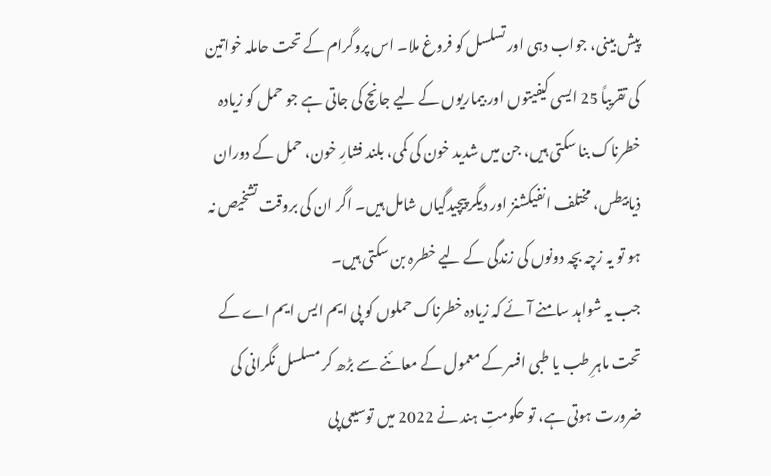پیش بینی، جواب دہی اور تسلسل کو فروغ ملا۔ اس پروگرام کے تحت حاملہ خواتین کی تقریباً 25 ایسی کیفیتوں اور بیماریوں کے لیے جانچ کی جاتی ہے جو حمل کو زیادہ خطرناک بنا سکتی ہیں، جن میں شدید خون کی کمی، بلند فشارِ خون، حمل کے دوران ذیابیطس، مختلف انفیکشنز اور دیگر پیچیدگیاں شامل ہیں۔ اگر ان کی بروقت تشخیص نہ ہو تو یہ زچہ بچہ دونوں کی زندگی کے لیے خطرہ بن سکتی ہیں۔
جب یہ شواہد سامنے آئے کہ زیادہ خطرناک حملوں کو پی ایم ایس ایم اے کے تحت ماہرِ طب یا طبی افسر کے معمول کے معائنے سے بڑھ کر مسلسل نگرانی کی ضرورت ہوتی ہے، تو حکومتِ ہند نے 2022 میں توسیعی پی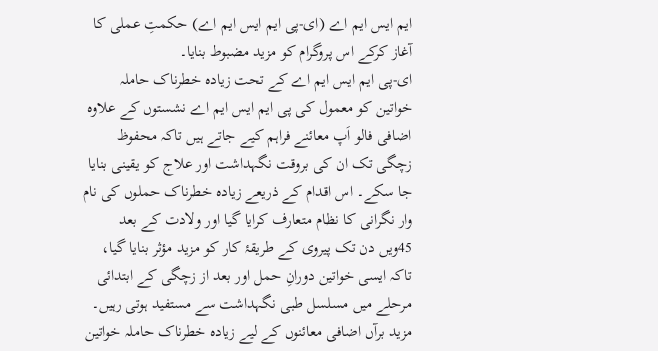ایم ایس ایم اے (ای-پی ایم ایس ایم اے) حکمتِ عملی کا آغاز کرکے اس پروگرام کو مزید مضبوط بنایا۔
ای-پی ایم ایس ایم اے کے تحت زیادہ خطرناک حاملہ خواتین کو معمول کی پی ایم ایس ایم اے نشستوں کے علاوہ اضافی فالو اَپ معائنے فراہم کیے جاتے ہیں تاکہ محفوظ زچگی تک ان کی بروقت نگہداشت اور علاج کو یقینی بنایا جا سکے۔ اس اقدام کے ذریعے زیادہ خطرناک حملوں کی نام وار نگرانی کا نظام متعارف کرایا گیا اور ولادت کے بعد 45ویں دن تک پیروی کے طریقۂ کار کو مزید مؤثر بنایا گیا، تاکہ ایسی خواتین دورانِ حمل اور بعد از زچگی کے ابتدائی مرحلے میں مسلسل طبی نگہداشت سے مستفید ہوتی رہیں۔ مزید برآں اضافی معائنوں کے لیے زیادہ خطرناک حاملہ خواتین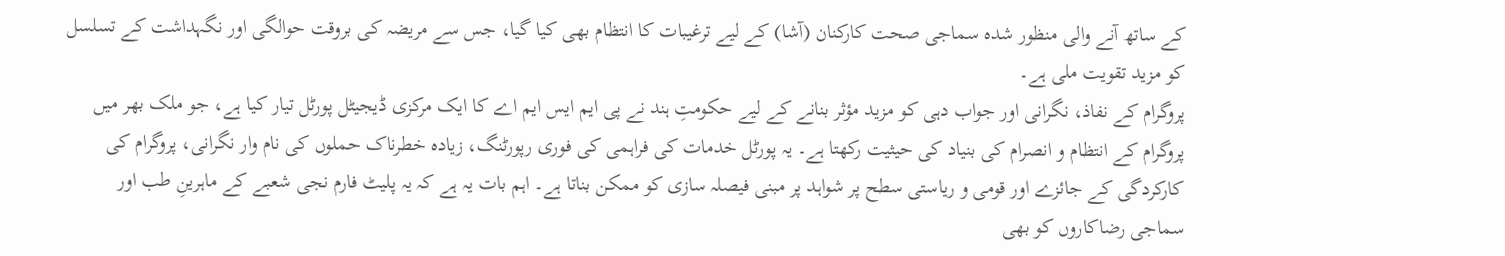کے ساتھ آنے والی منظور شدہ سماجی صحت کارکنان (آشا) کے لیے ترغیبات کا انتظام بھی کیا گیا، جس سے مریضہ کی بروقت حوالگی اور نگہداشت کے تسلسل کو مزید تقویت ملی ہے۔
پروگرام کے نفاذ، نگرانی اور جواب دہی کو مزید مؤثر بنانے کے لیے حکومتِ ہند نے پی ایم ایس ایم اے کا ایک مرکزی ڈیجیٹل پورٹل تیار کیا ہے، جو ملک بھر میں پروگرام کے انتظام و انصرام کی بنیاد کی حیثیت رکھتا ہے۔ یہ پورٹل خدمات کی فراہمی کی فوری رپورٹنگ، زیادہ خطرناک حملوں کی نام وار نگرانی، پروگرام کی کارکردگی کے جائزے اور قومی و ریاستی سطح پر شواہد پر مبنی فیصلہ سازی کو ممکن بناتا ہے۔ اہم بات یہ ہے کہ یہ پلیٹ فارم نجی شعبے کے ماہرینِ طب اور سماجی رضاکاروں کو بھی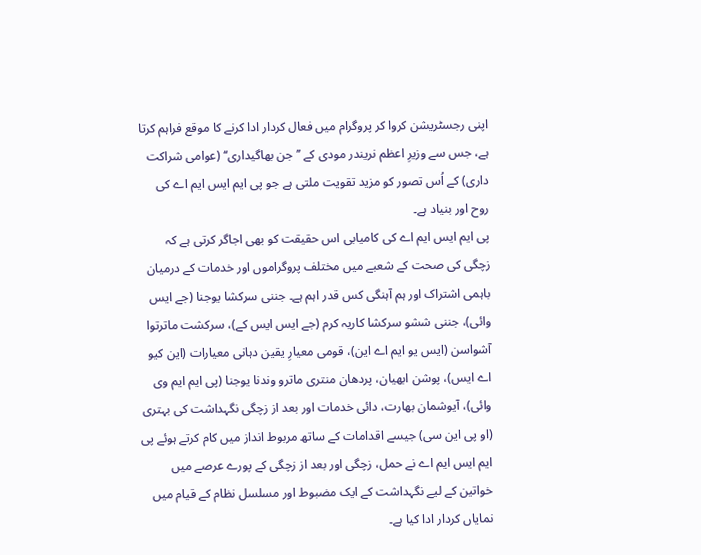اپنی رجسٹریشن کروا کر پروگرام میں فعال کردار ادا کرنے کا موقع فراہم کرتا ہے، جس سے وزیرِ اعظم نریندر مودی کے ’’جن بھاگیداری‘‘ (عوامی شراکت داری) کے اُس تصور کو مزید تقویت ملتی ہے جو پی ایم ایس ایم اے کی روح اور بنیاد ہے۔
پی ایم ایس ایم اے کی کامیابی اس حقیقت کو بھی اجاگر کرتی ہے کہ زچگی کی صحت کے شعبے میں مختلف پروگراموں اور خدمات کے درمیان باہمی اشتراک اور ہم آہنگی کس قدر اہم ہے۔ جننی سرکشا یوجنا (جے ایس وائی)، جننی ششو سرکشا کاریہ کرم (جے ایس ایس کے)، سرکشت ماترتوا آشواسن (ایس یو ایم اے این)، قومی معیارِ یقین دہانی معیارات (این کیو اے ایس)، پوشن ابھیان، پردھان منتری ماترو وندنا یوجنا (پی ایم ایم وی وائی)، آیوشمان بھارت، دائی خدمات اور بعد از زچگی نگہداشت کی بہتری (او پی این سی) جیسے اقدامات کے ساتھ مربوط انداز میں کام کرتے ہوئے پی ایم ایس ایم اے نے حمل، زچگی اور بعد از زچگی کے پورے عرصے میں خواتین کے لیے نگہداشت کے ایک مضبوط اور مسلسل نظام کے قیام میں نمایاں کردار ادا کیا ہے۔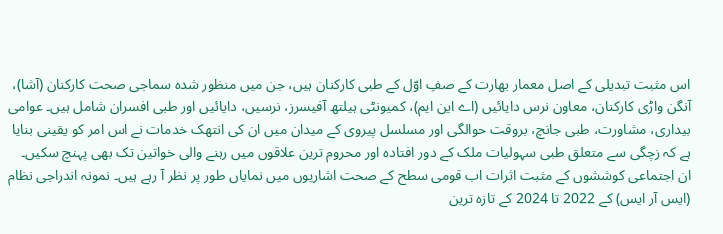اس مثبت تبدیلی کے اصل معمار بھارت کے صفِ اوّل کے طبی کارکنان ہیں، جن میں منظور شدہ سماجی صحت کارکنان (آشا)، آنگن واڑی کارکنان، معاون نرس دایائیں (اے این ایم)، کمیونٹی ہیلتھ آفیسرز، نرسیں، دایائیں اور طبی افسران شامل ہیں۔ عوامی بیداری، مشاورت، طبی جانچ، بروقت حوالگی اور مسلسل پیروی کے میدان میں ان کی انتھک خدمات نے اس امر کو یقینی بنایا ہے کہ زچگی سے متعلق طبی سہولیات ملک کے دور افتادہ اور محروم ترین علاقوں میں رہنے والی خواتین تک بھی پہنچ سکیں۔
ان اجتماعی کوششوں کے مثبت اثرات اب قومی سطح کے صحت اشاریوں میں نمایاں طور پر نظر آ رہے ہیں۔ نمونہ اندراجی نظام (ایس آر ایس) کے 2022 تا 2024 کے تازہ ترین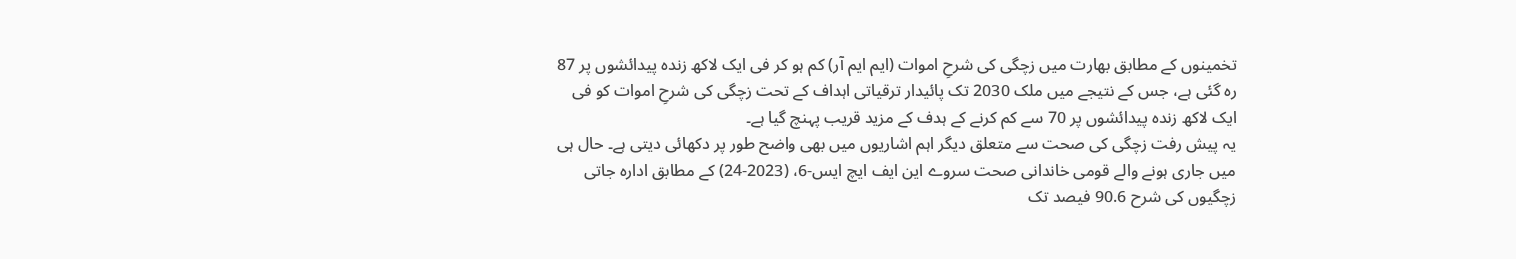تخمینوں کے مطابق بھارت میں زچگی کی شرحِ اموات (ایم ایم آر) کم ہو کر فی ایک لاکھ زندہ پیدائشوں پر 87 رہ گئی ہے، جس کے نتیجے میں ملک 2030 تک پائیدار ترقیاتی اہداف کے تحت زچگی کی شرحِ اموات کو فی ایک لاکھ زندہ پیدائشوں پر 70 سے کم کرنے کے ہدف کے مزید قریب پہنچ گیا ہے۔
یہ پیش رفت زچگی کی صحت سے متعلق دیگر اہم اشاریوں میں بھی واضح طور پر دکھائی دیتی ہے۔ حال ہی میں جاری ہونے والے قومی خاندانی صحت سروے این ایف ایچ ایس-6، (2023-24) کے مطابق ادارہ جاتی زچگیوں کی شرح 90.6 فیصد تک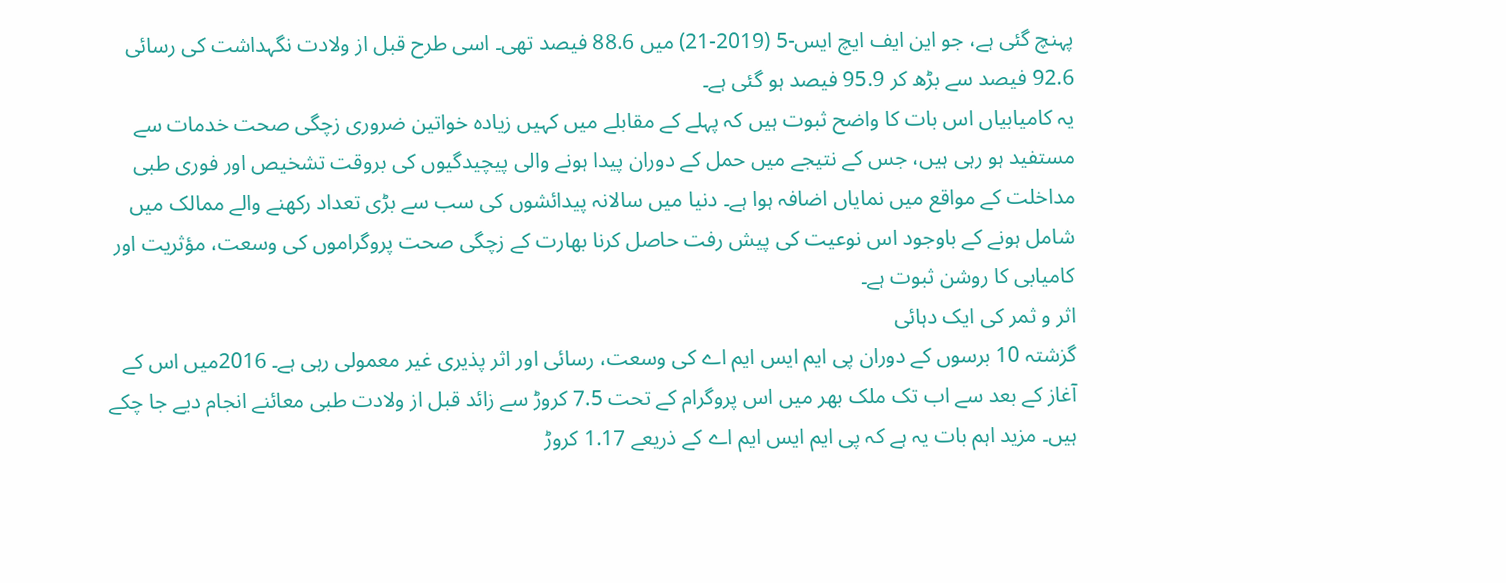پہنچ گئی ہے، جو این ایف ایچ ایس-5 (2019-21) میں 88.6 فیصد تھی۔ اسی طرح قبل از ولادت نگہداشت کی رسائی 92.6 فیصد سے بڑھ کر 95.9 فیصد ہو گئی ہے۔
یہ کامیابیاں اس بات کا واضح ثبوت ہیں کہ پہلے کے مقابلے میں کہیں زیادہ خواتین ضروری زچگی صحت خدمات سے مستفید ہو رہی ہیں، جس کے نتیجے میں حمل کے دوران پیدا ہونے والی پیچیدگیوں کی بروقت تشخیص اور فوری طبی مداخلت کے مواقع میں نمایاں اضافہ ہوا ہے۔ دنیا میں سالانہ پیدائشوں کی سب سے بڑی تعداد رکھنے والے ممالک میں شامل ہونے کے باوجود اس نوعیت کی پیش رفت حاصل کرنا بھارت کے زچگی صحت پروگراموں کی وسعت، مؤثریت اور کامیابی کا روشن ثبوت ہے۔
اثر و ثمر کی ایک دہائی
گزشتہ 10 برسوں کے دوران پی ایم ایس ایم اے کی وسعت، رسائی اور اثر پذیری غیر معمولی رہی ہے۔ 2016میں اس کے آغاز کے بعد سے اب تک ملک بھر میں اس پروگرام کے تحت 7.5 کروڑ سے زائد قبل از ولادت طبی معائنے انجام دیے جا چکے ہیں۔ مزید اہم بات یہ ہے کہ پی ایم ایس ایم اے کے ذریعے 1.17 کروڑ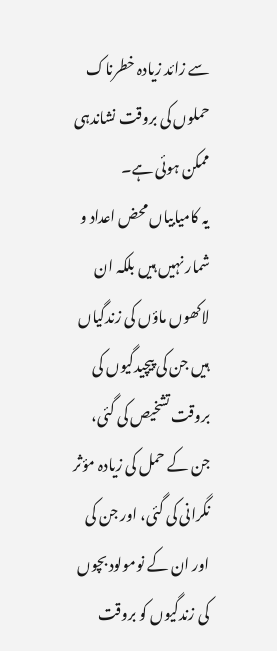سے زائد زیادہ خطرناک حملوں کی بروقت نشاندہی ممکن ہوئی ہے۔
یہ کامیابیاں محض اعداد و شمار نہیں ہیں بلکہ ان لاکھوں ماؤں کی زندگیاں ہیں جن کی پیچیدگیوں کی بروقت تشخیص کی گئی، جن کے حمل کی زیادہ مؤثر نگرانی کی گئی، اور جن کی اور ان کے نومولود بچوں کی زندگیوں کو بروقت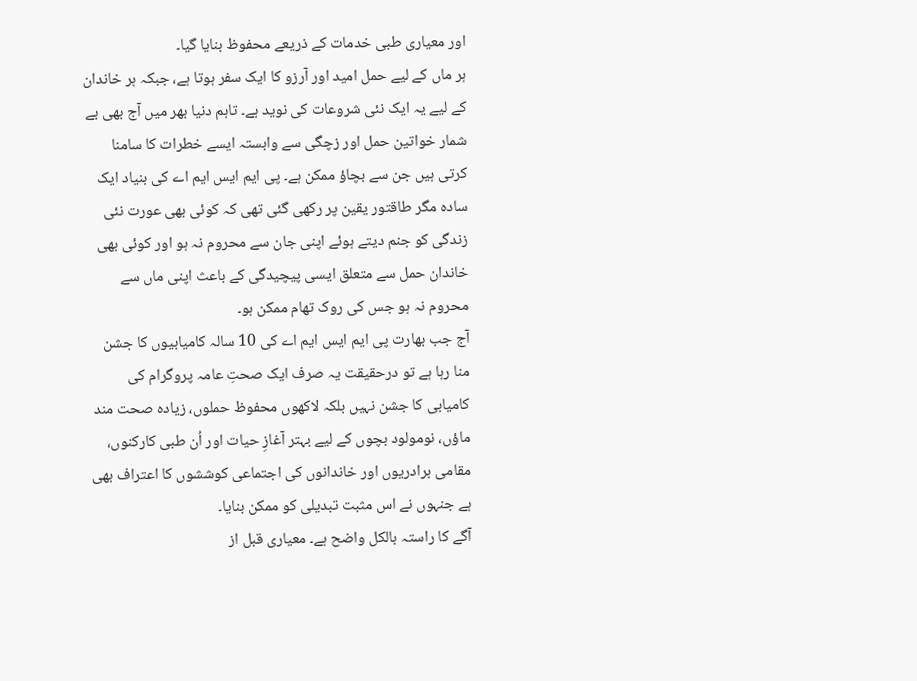اور معیاری طبی خدمات کے ذریعے محفوظ بنایا گیا۔
ہر ماں کے لیے حمل امید اور آرزو کا ایک سفر ہوتا ہے، جبکہ ہر خاندان کے لیے یہ ایک نئی شروعات کی نوید ہے۔ تاہم دنیا بھر میں آج بھی بے شمار خواتین حمل اور زچگی سے وابستہ ایسے خطرات کا سامنا کرتی ہیں جن سے بچاؤ ممکن ہے۔ پی ایم ایس ایم اے کی بنیاد ایک سادہ مگر طاقتور یقین پر رکھی گئی تھی کہ کوئی بھی عورت نئی زندگی کو جنم دیتے ہوئے اپنی جان سے محروم نہ ہو اور کوئی بھی خاندان حمل سے متعلق ایسی پیچیدگی کے باعث اپنی ماں سے محروم نہ ہو جس کی روک تھام ممکن ہو۔
آج جب بھارت پی ایم ایس ایم اے کی 10 سالہ کامیابیوں کا جشن منا رہا ہے تو درحقیقت یہ صرف ایک صحتِ عامہ پروگرام کی کامیابی کا جشن نہیں بلکہ لاکھوں محفوظ حملوں، زیادہ صحت مند ماؤں، نومولود بچوں کے لیے بہتر آغازِ حیات اور اُن طبی کارکنوں، مقامی برادریوں اور خاندانوں کی اجتماعی کوششوں کا اعتراف بھی ہے جنہوں نے اس مثبت تبدیلی کو ممکن بنایا۔
آگے کا راستہ بالکل واضح ہے۔ معیاری قبل از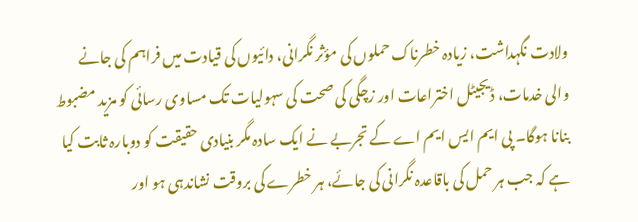ولادت نگہداشت، زیادہ خطرناک حملوں کی مؤثر نگرانی، دائیوں کی قیادت میں فراہم کی جانے والی خدمات، ڈیجیٹل اختراعات اور زچگی کی صحت کی سہولیات تک مساوی رسائی کو مزید مضبوط بنانا ہوگا۔ پی ایم ایس ایم اے کے تجربے نے ایک سادہ مگر بنیادی حقیقت کو دوبارہ ثابت کیا ہے کہ جب ہر حمل کی باقاعدہ نگرانی کی جائے، ہر خطرے کی بروقت نشاندہی ہو اور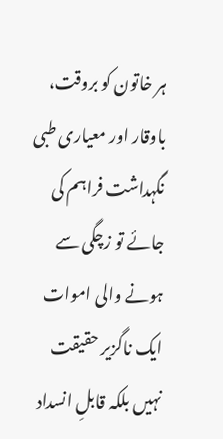ہر خاتون کو بروقت، باوقار اور معیاری طبی نگہداشت فراہم کی جائے تو زچگی سے ہونے والی اموات ایک ناگزیر حقیقت نہیں بلکہ قابلِ انسداد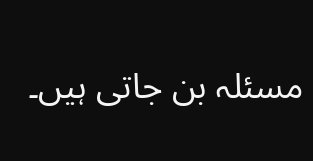مسئلہ بن جاتی ہیں۔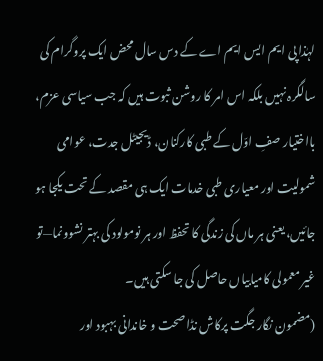لہٰذا پی ایم ایس ایم اے کے دس سال محض ایک پروگرام کی سالگرہ نہیں بلکہ اس امر کا روشن ثبوت ہیں کہ جب سیاسی عزم، بااختیار صفِ اوّل کے طبی کارکنان، ڈیجیٹل جدت، عوامی شمولیت اور معیاری طبی خدمات ایک ہی مقصد کے تحت یکجا ہو جائیں، یعنی ہر ماں کی زندگی کا تحفظ اور ہر نومولود کی بہتر نشوونما—تو غیر معمولی کامیابیاں حاصل کی جا سکتی ہیں۔
(مضمون نگار جگت پرکاش نڈا صحت و خاندانی بہبود اور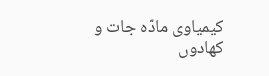کیمیاوی مادّہ جات و کھادوں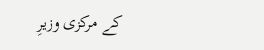کے مرکزی وزیرِ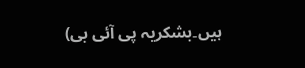ہیں۔بشکریہ پی آئی بی)